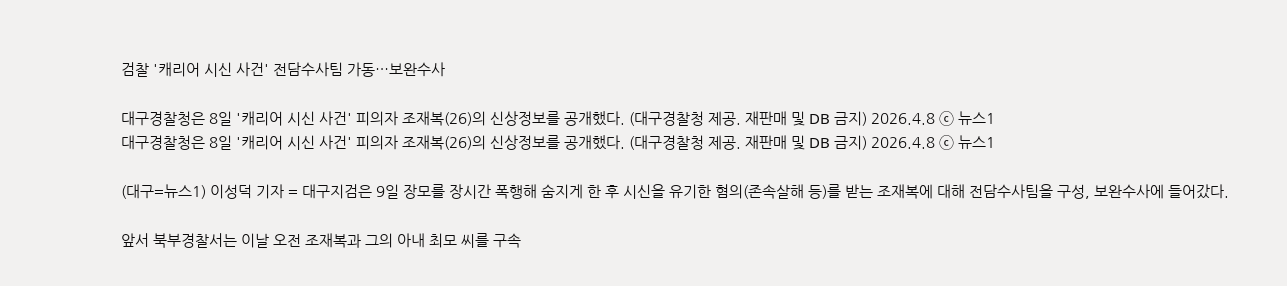검찰 '캐리어 시신 사건' 전담수사팀 가동…보완수사

대구경찰청은 8일 '캐리어 시신 사건' 피의자 조재복(26)의 신상정보를 공개했다. (대구경찰청 제공. 재판매 및 DB 금지) 2026.4.8 ⓒ 뉴스1
대구경찰청은 8일 '캐리어 시신 사건' 피의자 조재복(26)의 신상정보를 공개했다. (대구경찰청 제공. 재판매 및 DB 금지) 2026.4.8 ⓒ 뉴스1

(대구=뉴스1) 이성덕 기자 = 대구지검은 9일 장모를 장시간 폭행해 숨지게 한 후 시신을 유기한 혐의(존속살해 등)를 받는 조재복에 대해 전담수사팀을 구성, 보완수사에 들어갔다.

앞서 북부경찰서는 이날 오전 조재복과 그의 아내 최모 씨를 구속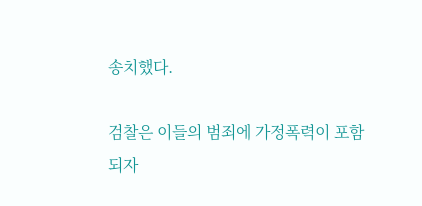송치했다.

검찰은 이들의 범죄에 가정폭력이 포함되자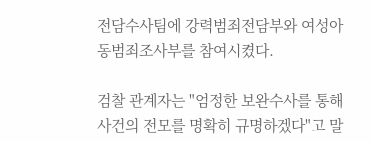전담수사팀에 강력범죄전담부와 여성아동범죄조사부를 참여시켰다.

검찰 관계자는 "엄정한 보완수사를 통해 사건의 전모를 명확히 규명하겠다"고 말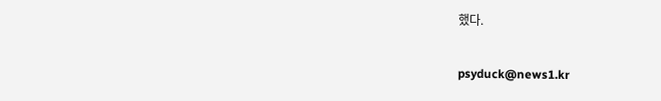했다.

psyduck@news1.kr